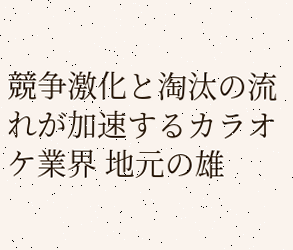競争激化と淘汰の流れが加速するカラオケ業界 地元の雄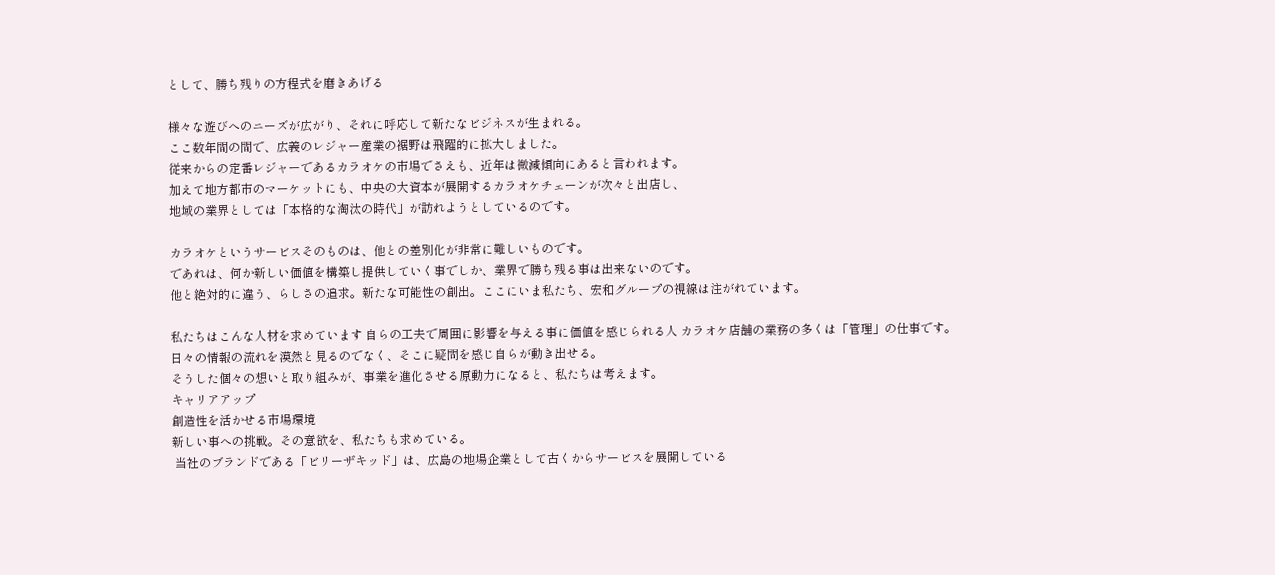として、勝ち残りの方程式を磨きあげる

様々な遊びへのニーズが広がり、それに呼応して新たなビジネスが生まれる。
ここ数年間の間で、広義のレジャー産業の裾野は飛躍的に拡大しました。
従来からの定番レジャーであるカラオケの市場でさえも、近年は微減傾向にあると言われます。
加えて地方都市のマーケットにも、中央の大資本が展開するカラオケチェーンが次々と出店し、
地域の業界としては「本格的な淘汰の時代」が訪れようとしているのです。

カラオケというサービスそのものは、他との差別化が非常に難しいものです。
であれは、何か新しい価値を構築し提供していく事でしか、業界で勝ち残る事は出来ないのです。
他と絶対的に違う、らしさの追求。新たな可能性の創出。ここにいま私たち、宏和グループの視線は注がれています。

私たちはこんな人材を求めています 自らの工夫で周囲に影響を与える事に価値を感じられる人 カラオケ店舗の業務の多くは「管理」の仕事です。
日々の情報の流れを漠然と見るのでなく、そこに疑問を感じ自らが動き出せる。
そうした個々の想いと取り組みが、事業を進化させる原動力になると、私たちは考えます。
キャリアアップ
創造性を活かせる市場環境
新しい事への挑戦。その意欲を、私たちも求めている。
 当社のブランドである「ビリーザキッド」は、広島の地場企業として古くからサービスを展開している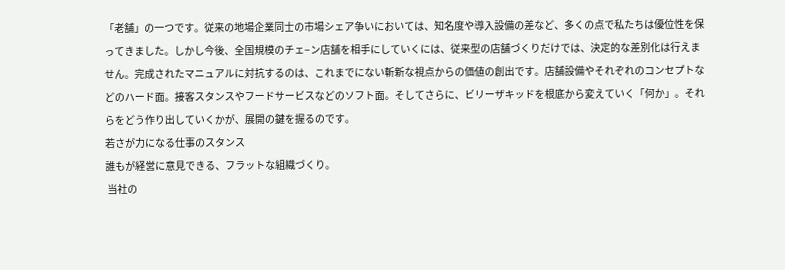「老舗」の一つです。従来の地場企業同士の市場シェア争いにおいては、知名度や導入設備の差など、多くの点で私たちは優位性を保ってきました。しかし今後、全国規模のチェ−ン店舗を相手にしていくには、従来型の店舗づくりだけでは、決定的な差別化は行えません。完成されたマニュアルに対抗するのは、これまでにない斬新な視点からの価値の創出です。店舗設備やそれぞれのコンセプトなどのハード面。接客スタンスやフードサービスなどのソフト面。そしてさらに、ビリーザキッドを根底から変えていく「何か」。それらをどう作り出していくかが、展開の鍵を握るのです。
若さが力になる仕事のスタンス
誰もが経営に意見できる、フラットな組織づくり。
 当社の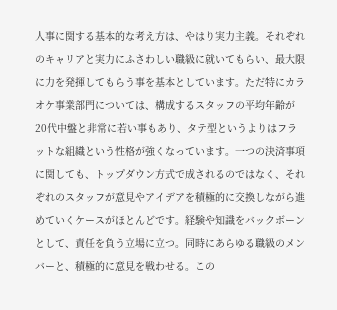人事に関する基本的な考え方は、やはり実力主義。それぞれのキャリアと実力にふさわしい職級に就いてもらい、最大限に力を発揮してもらう事を基本としています。ただ特にカラオケ事業部門については、構成するスタッフの平均年齢が20代中盤と非常に若い事もあり、タテ型というよりはフラットな組織という性格が強くなっています。一つの決済事項に関しても、トップダウン方式で成されるのではなく、それぞれのスタッフが意見やアイデアを積極的に交換しながら進めていくケースがほとんどです。経験や知識をバックボーンとして、責任を負う立場に立つ。同時にあらゆる職級のメンバーと、積極的に意見を戦わせる。この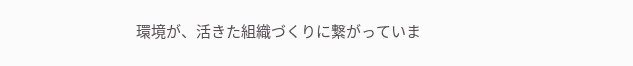環境が、活きた組織づくりに繋がっていま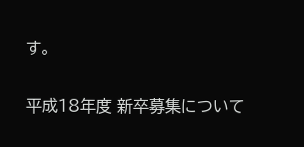す。

平成18年度 新卒募集について